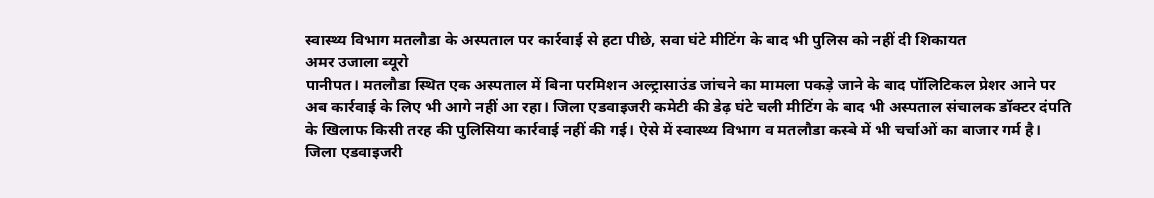स्वास्थ्य विभाग मतलौडा के अस्पताल पर कार्रवाई से हटा पीछे, सवा घंटे मीटिंग के बाद भी पुलिस को नहीं दी शिकायत
अमर उजाला ब्यूरो
पानीपत। मतलौडा स्थित एक अस्पताल में बिना परमिशन अल्ट्रासाउंड जांचने का मामला पकड़े जाने के बाद पॉलिटिकल प्रेशर आने पर अब कार्रवाई के लिए भी आगे नहीं आ रहा। जिला एडवाइजरी कमेटी की डेढ़ घंटे चली मीटिंग के बाद भी अस्पताल संचालक डॉक्टर दंपति के खिलाफ किसी तरह की पुलिसिया कार्रवाई नहीं की गई। ऐसे में स्वास्थ्य विभाग व मतलौडा कस्बे में भी चर्चाओं का बाजार गर्म है।
जिला एडवाइजरी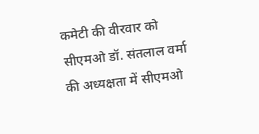कमेटी की वीरवार को सीएमओ डॉ. संतलाल वर्मा की अध्यक्षता में सीएमओ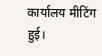कार्यालय मीटिंग हुई।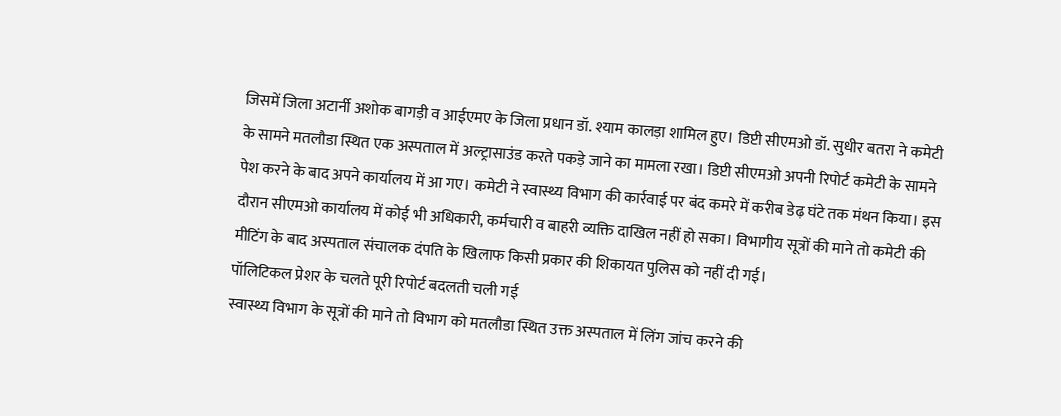जिसमें जिला अटार्नी अशोक बागड़ी व आईएमए के जिला प्रधान डॉ. श्याम कालड़ा शामिल हुए। डिप्टी सीएमओ डॉ. सुधीर बतरा ने कमेटी के सामने मतलौडा स्थित एक अस्पताल में अल्ट्रासाउंड करते पकड़े जाने का मामला रखा। डिप्टी सीएमओ अपनी रिपोर्ट कमेटी के सामने पेश करने के बाद अपने कार्यालय में आ गए। कमेटी ने स्वास्थ्य विभाग की कार्रवाई पर बंद कमरे में करीब डेढ़ घंटे तक मंथन किया। इस दौरान सीएमओ कार्यालय में कोई भी अधिकारी, कर्मचारी व बाहरी व्यक्ति दाखिल नहीं हो सका। विभागीय सूत्रों की माने तो कमेटी की मीटिंग के बाद अस्पताल संचालक दंपति के खिलाफ किसी प्रकार की शिकायत पुलिस को नहीं दी गई।
पॉलिटिकल प्रेशर के चलते पूरी रिपोर्ट बदलती चली गई
स्वास्थ्य विभाग के सूत्रों की माने तो विभाग को मतलौडा स्थित उक्त अस्पताल में लिंग जांच करने की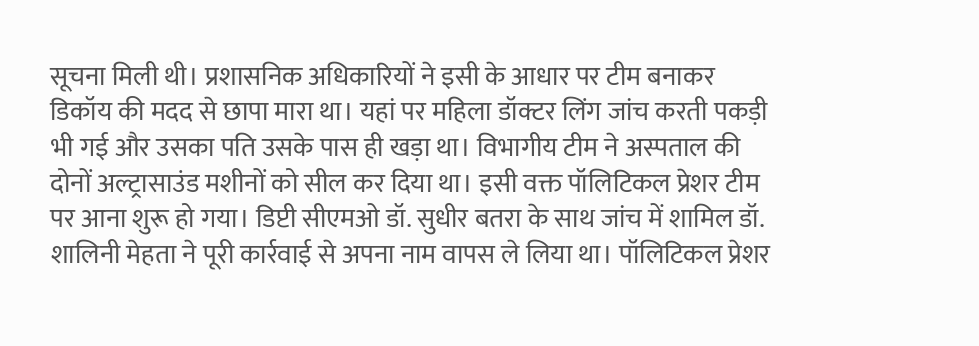सूचना मिली थी। प्रशासनिक अधिकारियों ने इसी के आधार पर टीम बनाकर डिकॉय की मदद से छापा मारा था। यहां पर महिला डॉक्टर लिंग जांच करती पकड़ी भी गई और उसका पति उसके पास ही खड़ा था। विभागीय टीम ने अस्पताल की दोनों अल्ट्रासाउंड मशीनों को सील कर दिया था। इसी वक्त पॉलिटिकल प्रेशर टीम पर आना शुरू हो गया। डिप्टी सीएमओ डॉ. सुधीर बतरा के साथ जांच में शामिल डॉ. शालिनी मेहता ने पूरी कार्रवाई से अपना नाम वापस ले लिया था। पॉलिटिकल प्रेशर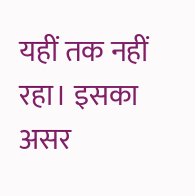यहीं तक नहीं रहा। इसका असर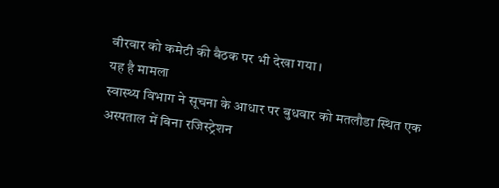वीरवार को कमेटी की बैठक पर भी देखा गया।
यह है मामला
स्वास्थ्य विभाग ने सूचना के आधार पर बुधवार को मतलौडा स्थित एक अस्पताल में बिना रजिस्ट्रेशन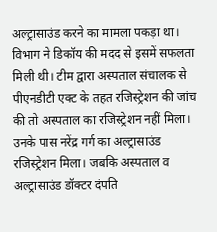अल्ट्रासाउंड करने का मामला पकड़ा था। विभाग ने डिकॉय की मदद से इसमें सफलता मिली थी। टीम द्वारा अस्पताल संचालक से पीएनडीटी एक्ट के तहत रजिस्ट्रेशन की जांच की तो अस्पताल का रजिस्ट्रेशन नहीं मिला। उनके पास नरेंद्र गर्ग का अल्ट्रासाउंड रजिस्ट्रेशन मिला। जबकि अस्पताल व अल्ट्रासाउंड डॉक्टर दंपति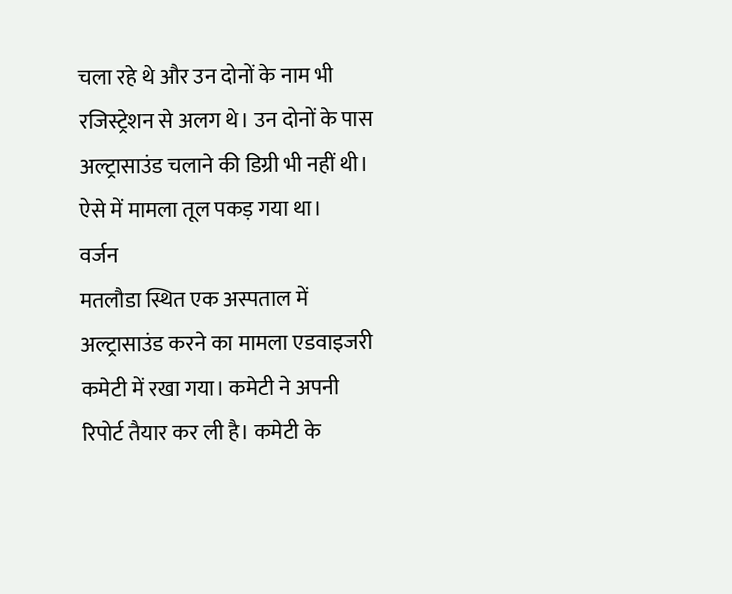चला रहे थे और उन दोनों के नाम भी रजिस्ट्रेशन से अलग थे। उन दोनों के पास अल्ट्रासाउंड चलाने की डिग्री भी नहीं थी। ऐसे में मामला तूल पकड़ गया था।
वर्जन
मतलौडा स्थित एक अस्पताल में अल्ट्रासाउंड करने का मामला एडवाइजरी कमेटी में रखा गया। कमेटी ने अपनी रिपोर्ट तैयार कर ली है। कमेटी के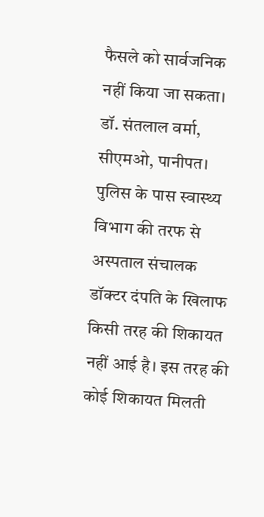फैसले को सार्वजनिक नहीं किया जा सकता।
डॉ. संतलाल वर्मा, सीएमओ, पानीपत।
पुलिस के पास स्वास्थ्य विभाग की तरफ से अस्पताल संचालक डॉक्टर दंपति के खिलाफ किसी तरह की शिकायत नहीं आई है। इस तरह की कोई शिकायत मिलती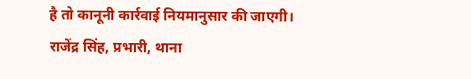है तो कानूनी कार्रवाई नियमानुसार की जाएगी।
राजेंद्र सिंह, प्रभारी, थाना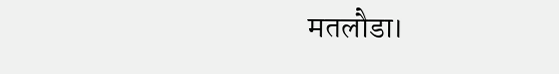मतलौडा।